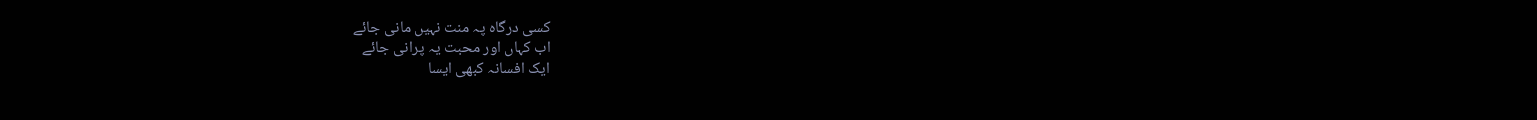کسی درگاہ پہ منت نہیں مانی جائے
اب کہاں اور محبت یہ پرانی جائے
ایک افسانہ کبھی ایسا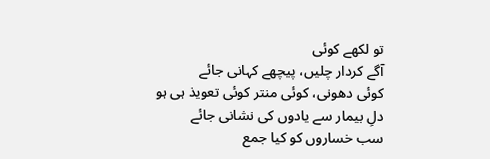تو لکھے کوئی
آگے کردار چلیں، پیچھے کہانی جائے
کوئی دھونی، کوئی منتر کوئی تعویذ ہی ہو
دلِ بیمار سے یادوں کی نشانی جائے
سب خساروں کو کیا جمع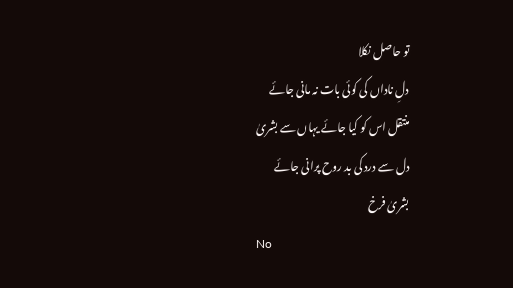تو حاصل نکلا
دلِ ناداں کی کوئی بات نہ مانی جائے
منتقل اس کو کیا جائے یہاں سے بشریٰ
دل سے درد کی بد روح پرانی جائے
بشریٰ فرخ
No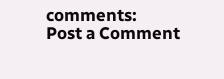comments:
Post a Comment